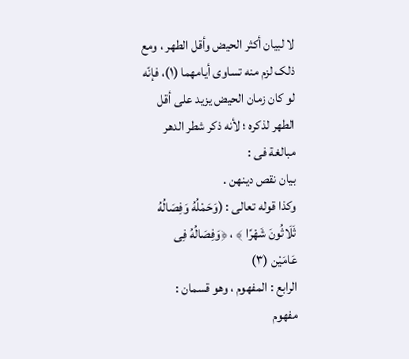لا لبیان أکثر الحیض وأقل الطهر ، ومع ذلک لزم منه تساوی أیامهما (١)، فإنّه لو کان زمان الحیض یزید على أقل الطهر لذکره ؛ لأنه ذکر شطر الدهر
مبالغة فی :
بیان نقص دینهن .
وکذا قوله تعالى : (وَحَمْلُهُ وَفِصَالُهُ ثَلَاثُونَ شَهْرًا ﴾ ، ﴿وَفِصَالُهُ فِی
عَامَیْن (۳)
الرابع : المفهوم ، وهو قسمان :
مفهوم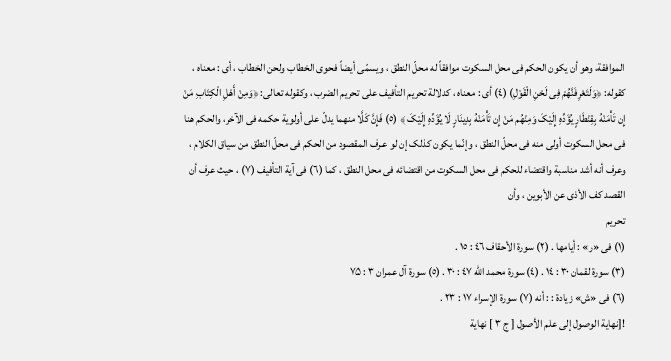الموافقة، وهو أن یکون الحکم فی محل السکوت موافقاً له محلّ النطق ، ویسمّى أیضاً فحوى الخطاب ولحن الخطاب ، أی : معناه ، کقوله: ﴿وَلَتَعْرِفَنَّهُمْ فِی لَحْنِ الْقَوْلِ) (٤) أی : معناه ، کدلالة تحریم التأفیف على تحریم الضرب ، وکقوله تعالى: ﴿وَمِنْ أَهْلِ الْکِتَابِ مَنْ إِن تَأْمَنْهُ بِقِنْطَارٍ یُؤَدِّهِ إِلَیْکَ وَمِنْهُم مَنْ إِن تَأْمَنْهُ بِدِینَارٍ لَا یُؤَدِّهِ إِلَیْکَ ﴾ (٥) فَإِنَّ کَلَّا منهما یدلّ على أولویة حکمه فی الآخر، والحکم هنا فی محل السکوت أولى منه فی محلّ النطق ، وإنّما یکون کذلک إن لو عـرف المقصود من الحکم فی محلّ النطق من سیاق الکلام ، وعرف أنه أشد مناسبة واقتضاء للحکم فی محل السکوت من اقتضائه فی محل النطق ، کما (٦) فی آیة التأفیف (٧) ، حیث عرف أن القصد کف الأذى عن الأبوین ، وأن
تحریم
(۱) فی «ر» : أیامها . (۲) سورة الأحقاف ٤٦ : ١٥ .
(۳) سورة لقمان ۳۰ : ١٤ . (٤) سورة محمد الله ٤٧ : ٣٠ . (٥) سورة آل عمران ۳ : ۷۵
(٦) فی «ش» زیادة : : أنه (۷) سورة الإسراء ۱۷ : ۲۳ .
![نهاية الوصول إلى علم الأصول [ ج ٣ ] نهاية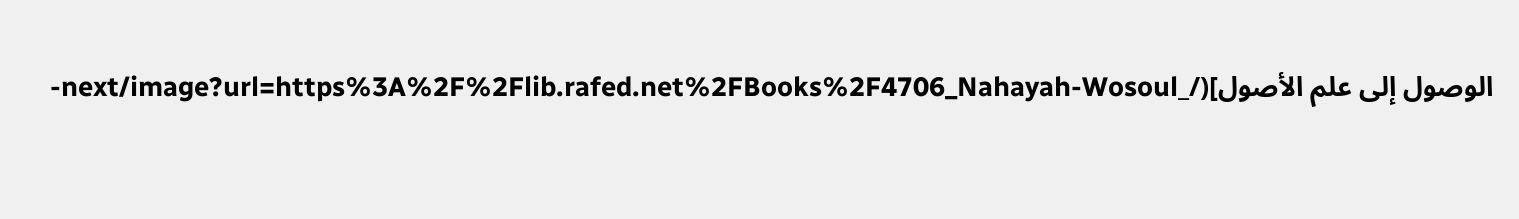الوصول إلى علم الأصول](/_next/image?url=https%3A%2F%2Flib.rafed.net%2FBooks%2F4706_Nahayah-Wosoul-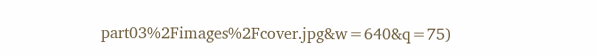part03%2Fimages%2Fcover.jpg&w=640&q=75)